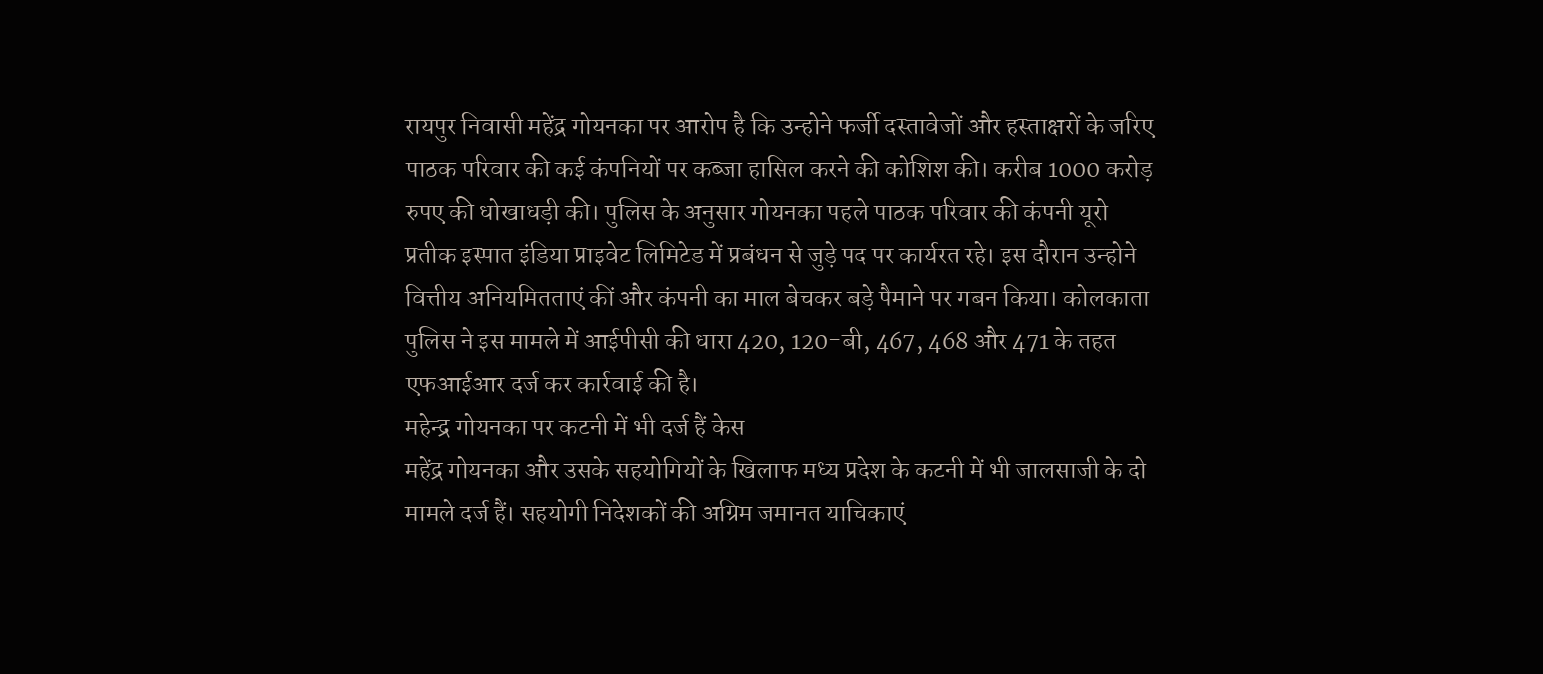रायपुर निवासी महेंद्र गोयनका पर आरोप है कि उन्होने फर्जी दस्तावेजों और हस्ताक्षरों के जरिए पाठक परिवार की कई कंपनियों पर कब्जा हासिल करने की कोशिश की। करीब 1000 करोड़ रुपए की धोखाधड़ी की। पुलिस के अनुसार गोयनका पहले पाठक परिवार की कंपनी यूरो प्रतीक इस्पात इंडिया प्राइवेट लिमिटेड में प्रबंधन से जुड़े पद पर कार्यरत रहे। इस दौरान उन्होने वित्तीय अनियमितताएं कीं और कंपनी का माल बेचकर बड़े पैमाने पर गबन किया। कोलकाता पुलिस ने इस मामले में आईपीसी की धारा 420, 120-बी, 467, 468 और 471 के तहत एफआईआर दर्ज कर कार्रवाई की है।
महेन्द्र गोयनका पर कटनी में भी दर्ज हैं केस
महेंद्र गोयनका और उसके सहयोगियों के खिलाफ मध्य प्रदेश के कटनी में भी जालसाजी के दो मामले दर्ज हैं। सहयोगी निदेशकों की अग्रिम जमानत याचिकाएं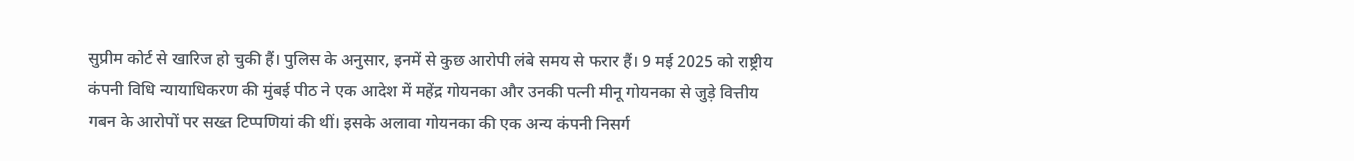सुप्रीम कोर्ट से खारिज हो चुकी हैं। पुलिस के अनुसार, इनमें से कुछ आरोपी लंबे समय से फरार हैं। 9 मई 2025 को राष्ट्रीय कंपनी विधि न्यायाधिकरण की मुंबई पीठ ने एक आदेश में महेंद्र गोयनका और उनकी पत्नी मीनू गोयनका से जुड़े वित्तीय गबन के आरोपों पर सख्त टिप्पणियां की थीं। इसके अलावा गोयनका की एक अन्य कंपनी निसर्ग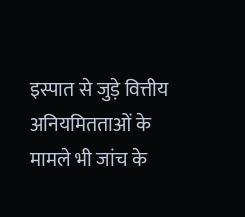इस्पात से जुड़े वित्तीय अनियमितताओं के मामले भी जांच के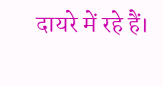दायरे में रहे हैं।